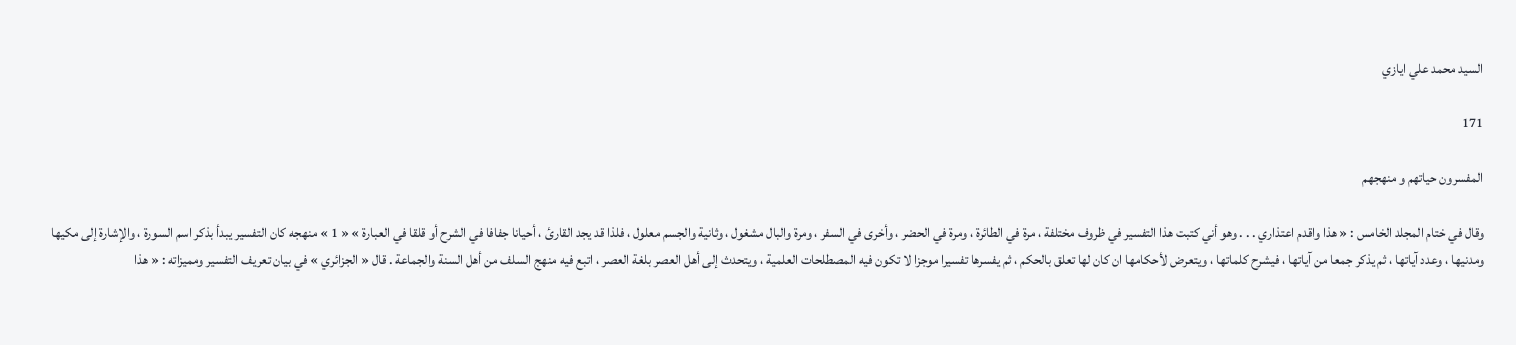السيد محمد علي ايازي

171

المفسرون حياتهم و منهجهم

وقال في ختام المجلد الخامس : « هذا واقدم اعتذاري . . . وهو أني كتبت هذا التفسير في ظروف مختلفة ، مرة في الطائرة ، ومرة في الحضر ، وأخرى في السفر ، ومرة والبال مشغول ، وثانية والجسم معلول ، فلذا قد يجد القارئ ، أحيانا جفافا في الشرح أو قلقا في العبارة » « 1 » منهجه كان التفسير يبدأ بذكر اسم السورة ، والإشارة إلى مكيها ومدنيها ، وعدد آياتها ، ثم يذكر جمعا من آياتها ، فيشرح كلماتها ، ويتعرض لأحكامها ان كان لها تعلق بالحكم ، ثم يفسرها تفسيرا موجزا لا تكون فيه المصطلحات العلمية ، ويتحدث إلى أهل العصر بلغة العصر ، اتبع فيه منهج السلف من أهل السنة والجماعة . قال « الجزائري » في بيان تعريف التفسير ومميزاته : « هذا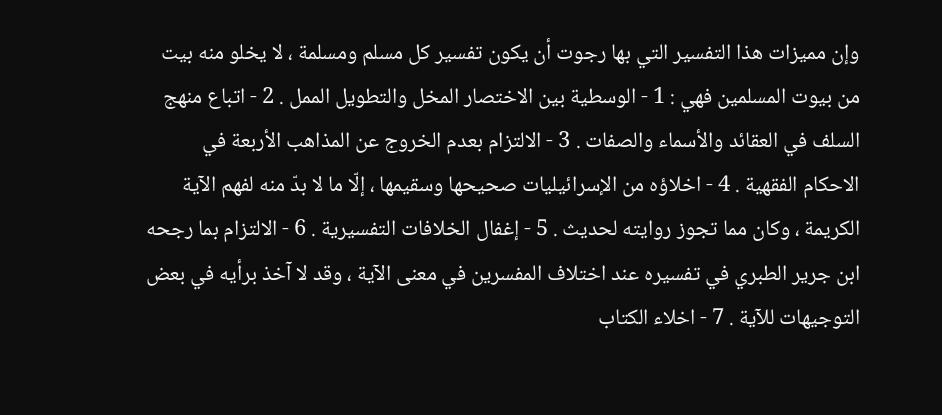وإن مميزات هذا التفسير التي بها رجوت أن يكون تفسير كل مسلم ومسلمة ، لا يخلو منه بيت من بيوت المسلمين فهي : 1 - الوسطية بين الاختصار المخل والتطويل الممل . 2 - اتباع منهج السلف في العقائد والأسماء والصفات . 3 - الالتزام بعدم الخروج عن المذاهب الأربعة في الاحكام الفقهية . 4 - اخلاؤه من الإسرائيليات صحيحها وسقيمها ، إلّا ما لا بدّ منه لفهم الآية الكريمة ، وكان مما تجوز روايته لحديث . 5 - إغفال الخلافات التفسيرية . 6 - الالتزام بما رجحه ابن جرير الطبري في تفسيره عند اختلاف المفسرين في معنى الآية ، وقد لا آخذ برأيه في بعض التوجيهات للآية . 7 - اخلاء الكتاب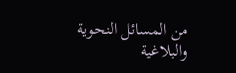من المسائل النحوية والبلاغية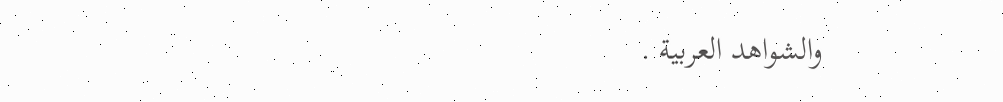والشواهد العربية .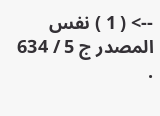--> ( 1 ) نفس المصدر ج 5 / 634 .